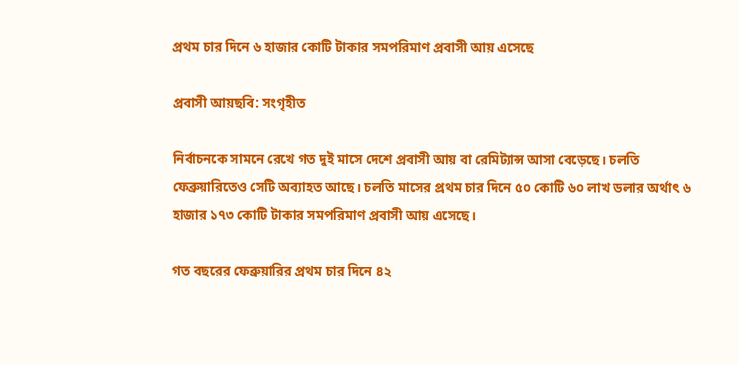প্রথম চার দিনে ৬ হাজার কোটি টাকার সমপরিমাণ প্রবাসী আয় এসেছে

প্রবাসী আয়ছবি: সংগৃহীত

নির্বাচনকে সামনে রেখে গত দুই মাসে দেশে প্রবাসী আয় বা রেমিট্যান্স আসা বেড়েছে। চলতি ফেব্রুয়ারিতেও সেটি অব্যাহত আছে। চলতি মাসের প্রথম চার দিনে ৫০ কোটি ৬০ লাখ ডলার অর্থাৎ ৬ হাজার ১৭৩ কোটি টাকার সমপরিমাণ প্রবাসী আয় এসেছে।

গত বছরের ফেব্রুয়ারির প্রথম চার দিনে ৪২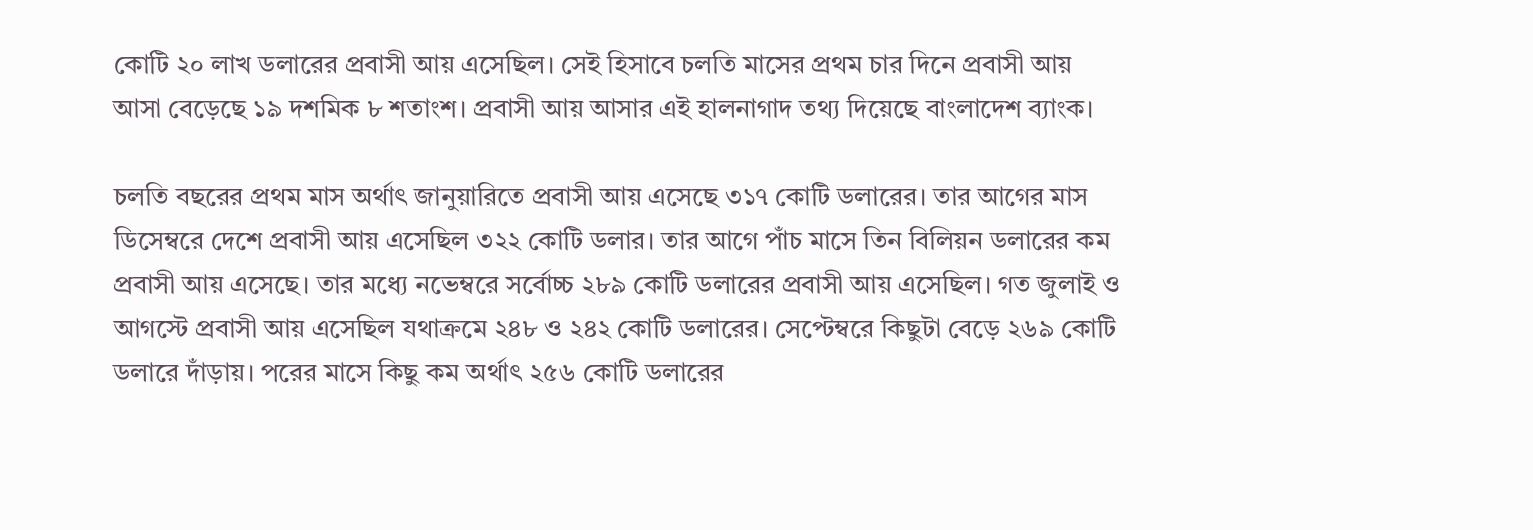কোটি ২০ লাখ ডলারের প্রবাসী আয় এসেছিল। সেই হিসাবে চলতি মাসের প্রথম চার দিনে প্রবাসী আয় আসা বেড়েছে ১৯ দশমিক ৮ শতাংশ। প্রবাসী আয় আসার এই হালনাগাদ তথ্য দিয়েছে বাংলাদেশ ব্যাংক।

চলতি বছরের প্রথম মাস অর্থাৎ জানুয়ারিতে প্রবাসী আয় এসেছে ৩১৭ কোটি ডলারের। তার আগের মাস ডিসেম্বরে দেশে প্রবাসী আয় এসেছিল ৩২২ কোটি ডলার। তার আগে পাঁচ মাসে তিন বিলিয়ন ডলারের কম প্রবাসী আয় এসেছে। তার মধ্যে নভেম্বরে সর্বোচ্চ ২৮৯ কোটি ডলারের প্রবাসী আয় এসেছিল। গত জুলাই ও আগস্টে প্রবাসী আয় এসেছিল যথাক্রমে ২৪৮ ও ২৪২ কোটি ডলারের। সেপ্টেম্বরে কিছুটা বেড়ে ২৬৯ কোটি ডলারে দাঁড়ায়। পরের মাসে কিছু কম অর্থাৎ ২৫৬ কোটি ডলারের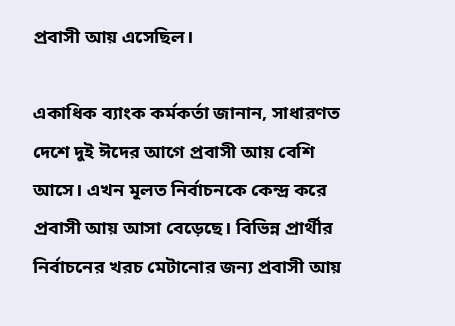প্রবাসী আয় এসেছিল।

একাধিক ব্যাংক কর্মকর্তা জানান, সাধারণত দেশে দুই ঈদের আগে প্রবাসী আয় বেশি আসে। এখন মূলত নির্বাচনকে কেন্দ্র করে প্রবাসী আয় আসা বেড়েছে। বিভিন্ন প্রার্থীর নির্বাচনের খরচ মেটানোর জন্য প্রবাসী আয়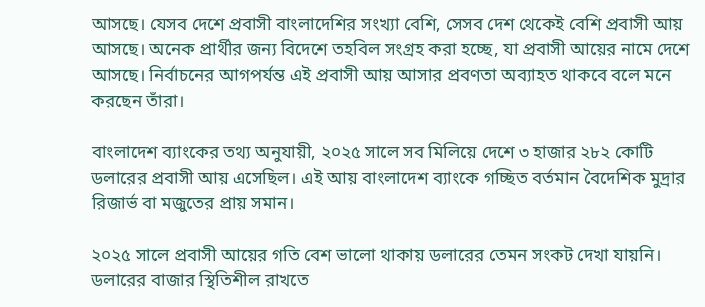আসছে। যেসব দেশে প্রবাসী বাংলাদেশির সংখ্যা বেশি, সেসব দেশ থেকেই বেশি প্রবাসী আয় আসছে। অনেক প্রার্থীর জন্য বিদেশে তহবিল সংগ্রহ করা হচ্ছে, যা প্রবাসী আয়ের নামে দেশে আসছে। নির্বাচনের আগপর্যন্ত এই প্রবাসী আয় আসার প্রবণতা অব্যাহত থাকবে বলে মনে করছেন তাঁরা।

বাংলাদেশ ব্যাংকের তথ্য অনুযায়ী, ২০২৫ সালে সব মিলিয়ে দেশে ৩ হাজার ২৮২ কোটি ডলারের প্রবাসী আয় এসেছিল। এই আয় বাংলাদেশ ব্যাংকে গচ্ছিত বর্তমান বৈদেশিক মুদ্রার রিজার্ভ বা মজুতের প্রায় সমান।

২০২৫ সালে প্রবাসী আয়ের গতি বেশ ভালো থাকায় ডলারের তেমন সংকট দেখা যায়নি। ডলারের বাজার স্থিতিশীল রাখতে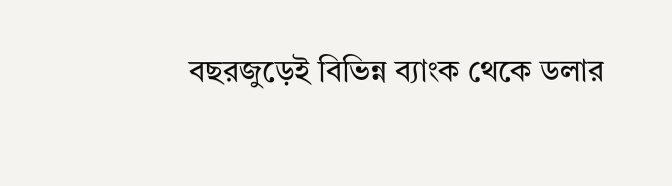বছরজুড়েই বিভিন্ন ব্যাংক থেকে ডলার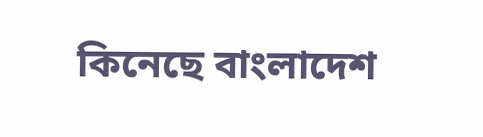কিনেছে বাংলাদেশ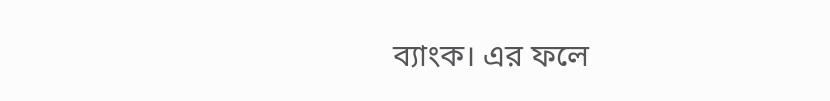ব্যাংক। এর ফলে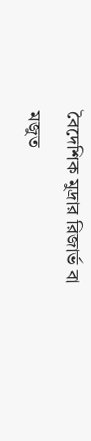বৈদেশিক মুদ্রার রিজার্ভ বা মজুত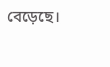বেড়েছে।